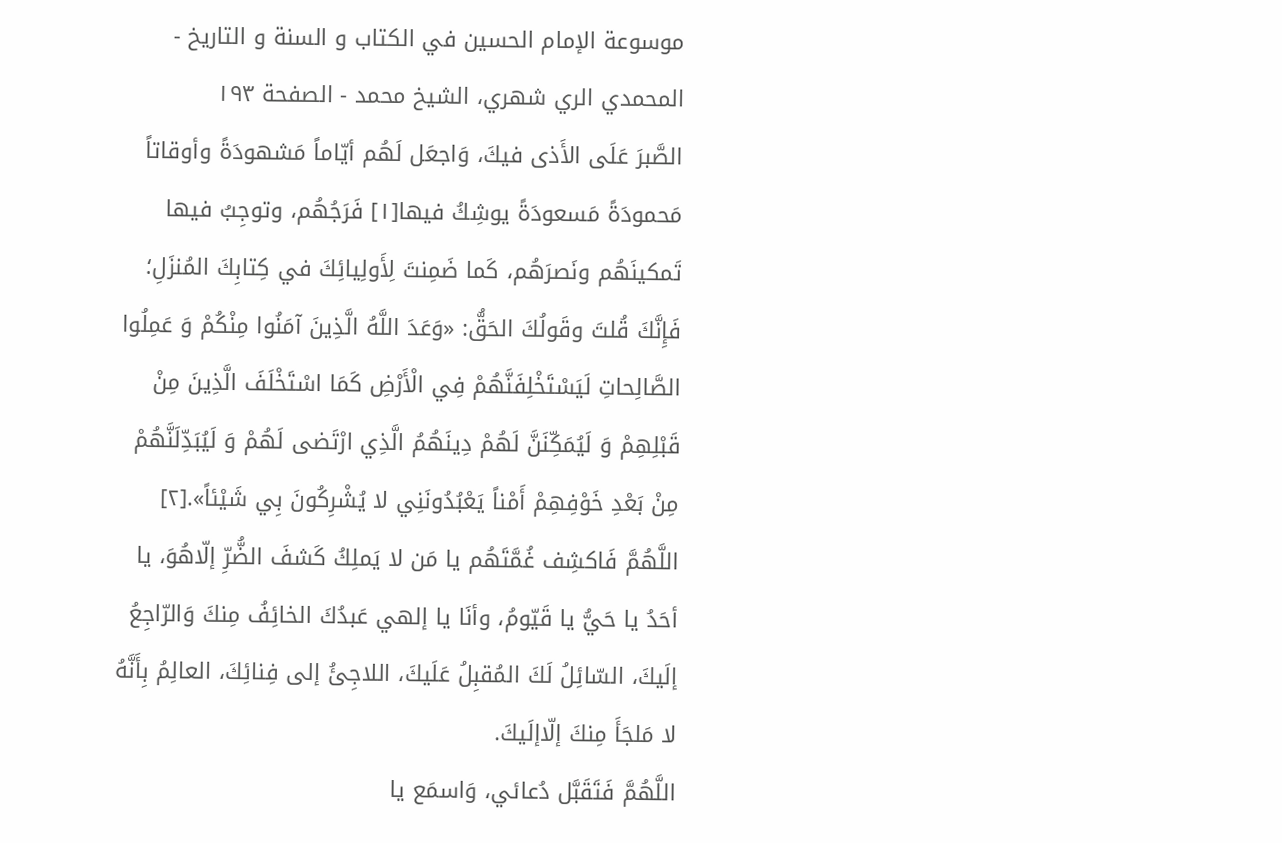موسوعة الإمام الحسين في الكتاب و السنة و التاريخ - المحمدي الري شهري، الشيخ محمد - الصفحة ١٩٣
الصَّبرَ عَلَى الأَذى فيكَ، وَاجعَل لَهُم أيّاماً مَشهودَةً وأوقاتاً مَحمودَةً مَسعودَةً يوشِكُ فيها[١] فَرَجُهُم، وتوجِبُ فيها تَمكينَهُم ونَصرَهُم، كَما ضَمِنتَ لِأَولِيائِكَ في كِتابِكَ المُنزَلِ؛ فَإِنَّكَ قُلتَ وقَولُكَ الحَقُّ: «وَعَدَ اللَّهُ الَّذِينَ آمَنُوا مِنْكُمْ وَ عَمِلُوا الصَّالِحاتِ لَيَسْتَخْلِفَنَّهُمْ فِي الْأَرْضِ كَمَا اسْتَخْلَفَ الَّذِينَ مِنْ قَبْلِهِمْ وَ لَيُمَكِّنَنَّ لَهُمْ دِينَهُمُ الَّذِي ارْتَضى لَهُمْ وَ لَيُبَدِّلَنَّهُمْ مِنْ بَعْدِ خَوْفِهِمْ أَمْناً يَعْبُدُونَنِي لا يُشْرِكُونَ بِي شَيْئاً».[٢]
اللَّهُمَّ فَاكشِف غُمَّتَهُم يا مَن لا يَملِكُ كَشفَ الضُّرِّ إلّاهُوَ، يا أحَدُ يا حَيُّ يا قَيّومُ، وأنَا يا إلهي عَبدُكَ الخائِفُ مِنكَ وَالرّاجِعُ إلَيكَ، السّائِلُ لَكَ المُقبِلُ عَلَيكَ، اللاجِئُ إلى فِنائِكَ، العالِمُ بِأَنَّهُ لا مَلجَأَ مِنكَ إلّاإلَيكَ.
اللَّهُمَّ فَتَقَبَّل دُعائي، وَاسمَع يا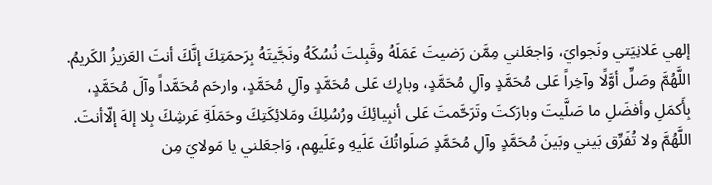إلهي عَلانِيَتي ونَجوايَ، وَاجعَلني مِمَّن رَضيتَ عَمَلَهُ وقَبِلتَ نُسُكَهُ ونَجَّيتَهُ بِرَحمَتِكَ إنَّكَ أنتَ العَزيزُ الكَريمُ. اللَّهُمَّ وصَلِّ أوَّلًا وآخِراً عَلى مُحَمَّدٍ وآلِ مُحَمَّدٍ، وبارِك عَلى مُحَمَّدٍ وآلِ مُحَمَّدٍ، وارحَم مُحَمَّداً وآلَ مُحَمَّدٍ، بِأَكمَلِ وأفضَلِ ما صَلَّيتَ وبارَكتَ وتَرَحَّمتَ عَلى أنبِيائِكَ ورُسُلِكَ ومَلائِكَتِكَ وحَمَلَةِ عَرشِكَ بِلا إلهَ إلّاأنتَ.
اللَّهُمَّ ولا تُفَرِّق بَيني وبَينَ مُحَمَّدٍ وآلِ مُحَمَّدٍ صَلَواتُكَ عَلَيهِ وعَلَيهِم، وَاجعَلني يا مَولايَ مِن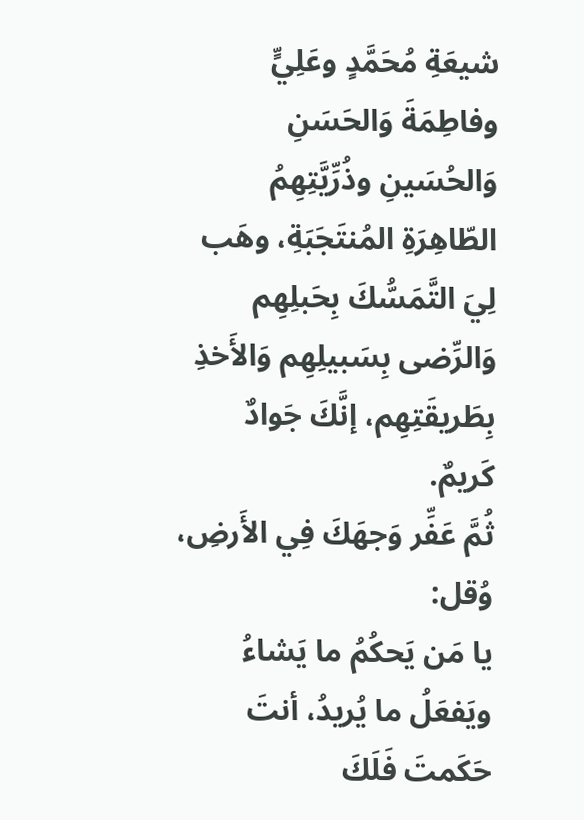شيعَةِ مُحَمَّدٍ وعَلِيٍّ وفاطِمَةَ وَالحَسَنِ وَالحُسَينِ وذُرِّيَّتِهِمُ الطّاهِرَةِ المُنتَجَبَةِ، وهَب لِيَ التَّمَسُّكَ بِحَبلِهِم وَالرِّضى بِسَبيلِهِم وَالأَخذِ بِطَريقَتِهِم، إنَّكَ جَوادٌ كَريمٌ.
ثُمَّ عَفِّر وَجهَكَ فِي الأَرضِ، وُقل:
يا مَن يَحكُمُ ما يَشاءُ ويَفعَلُ ما يُريدُ، أنتَ حَكَمتَ فَلَكَ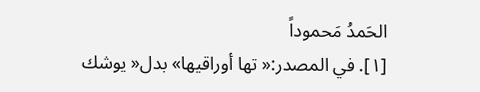الحَمدُ مَحموداً
[١]. في المصدر:« تها أوراقيها» بدل« يوشك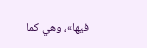فيها»، وهي كما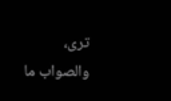ترى، والصواب ما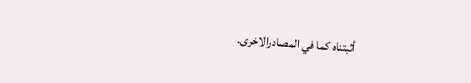أثبتناه كما في المصادرالاخرى.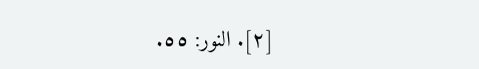[٢]. النور: ٥٥.